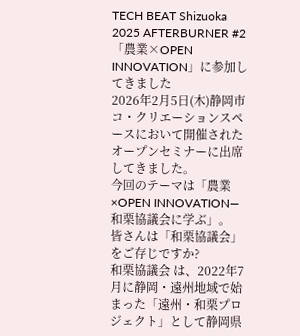TECH BEAT Shizuoka 2025 AFTERBURNER #2「農業×OPEN INNOVATION」に参加してきました
2026年2月5日(木)静岡市コ・クリエーションスペースにおいて開催されたオープンセミナーに出席してきました。
今回のテーマは「農業×OPEN INNOVATION― 和栗協議会に学ぶ」。
皆さんは「和栗協議会」をご存じですか?
和栗協議会 は、2022年7月に静岡・遠州地域で始まった「遠州・和栗プロジェクト」として静岡県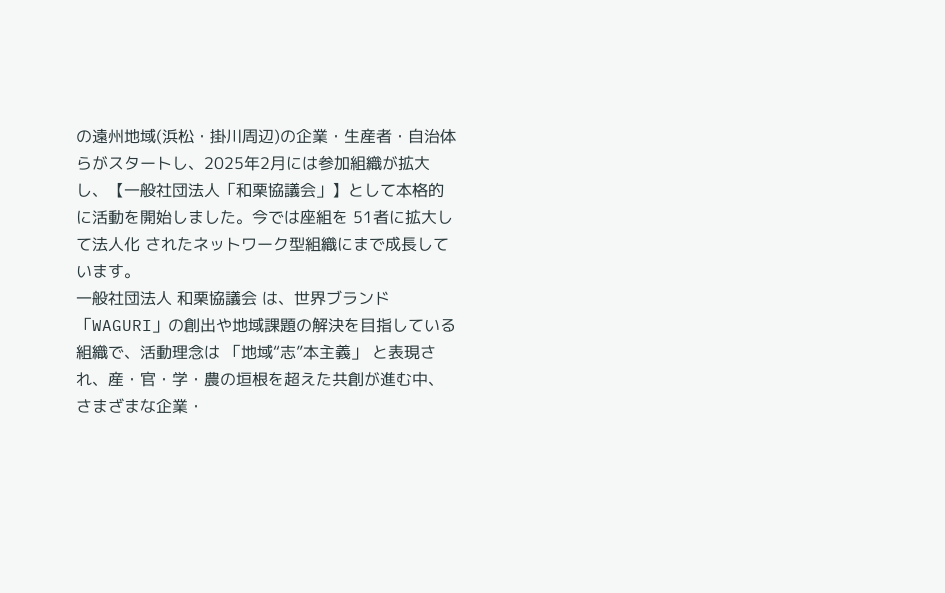の遠州地域(浜松・掛川周辺)の企業・生産者・自治体らがスタートし、2025年2月には参加組織が拡大し、【一般社団法人「和栗協議会」】として本格的に活動を開始しました。今では座組を 51者に拡大して法人化 されたネットワーク型組織にまで成長しています。
一般社団法人 和栗協議会 は、世界ブランド「WAGURI」の創出や地域課題の解決を目指している組織で、活動理念は 「地域“志”本主義」 と表現され、産・官・学・農の垣根を超えた共創が進む中、さまざまな企業・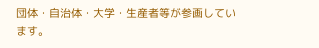団体・自治体・大学・生産者等が参画しています。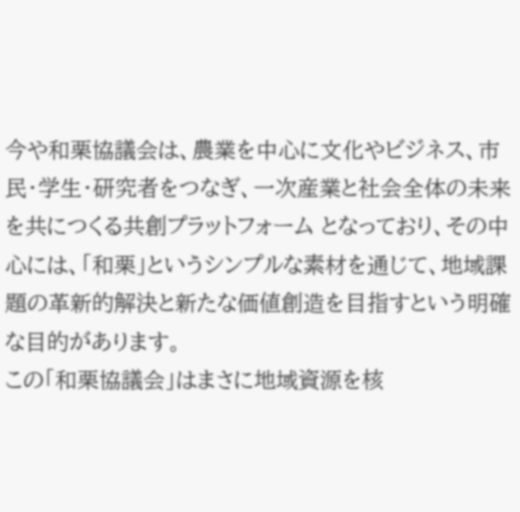今や和栗協議会は、農業を中心に文化やビジネス、市民・学生・研究者をつなぎ、一次産業と社会全体の未来を共につくる共創プラットフォーム となっており、その中心には、「和栗」というシンプルな素材を通じて、地域課題の革新的解決と新たな価値創造を目指すという明確な目的があります。
この「和栗協議会」はまさに地域資源を核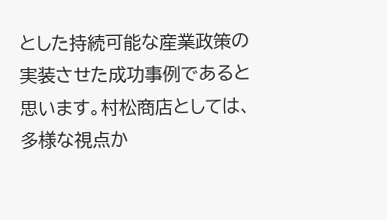とした持続可能な産業政策の実装させた成功事例であると思います。村松商店としては、多様な視点か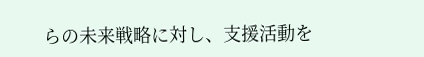らの未来戦略に対し、支援活動を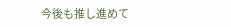今後も推し進めて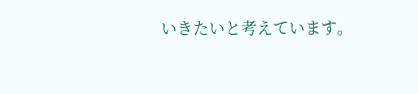いきたいと考えています。